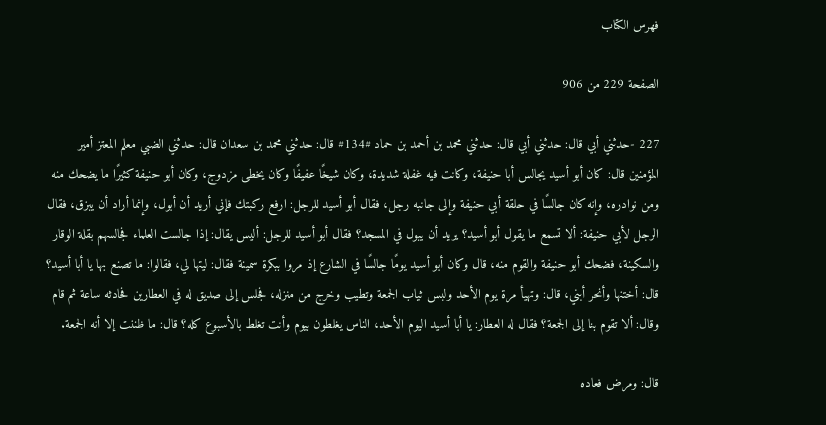فهرس الكتاب

الصفحة 229 من 906

227 -حدثني أبي قال: حدثني أبي قال: حدثني محمد بن أحمد بن حماد #134# قال: حدثني محمد بن سعدان قال: حدثني الضبي معلم المعتز أمير المؤمنين قال: كان أبو أسيد يجالس أبا حنيفة، وكانت فيه غفلة شديدة، وكان شيخًا عفيفًا وكان يخطى مزدوج، وكان أبو حنيفة كثيرًا ما يضحك منه ومن نوادره، وإنه كان جالسًا في حلقة أبي حنيفة وإلى جانبه رجل، فقال أبو أسيد للرجل: ارفع ركبتك فإني أريد أن أبول، وإنما أراد أن يبزق، فقال الرجل لأبي حنيفة: ألا تسمع ما يقول أبو أسيد؟ يريد أن يبول في المسجد؟ فقال أبو أسيد للرجل: أليس يقال: إذا جالست العلماء فجالسهم بقلة الوقار والسكينة، فضحك أبو حنيفة والقوم منه، قال وكان أبو أسيد يومًا جالسًا في الشارع إذ مروا ببكرة سمينة فقال: ليتها لي، فقالوا: ما تصنع بها يا أبا أسيد؟ قال: أختنها وأنحر أبني، قال: وتهيأ مرة يوم الأحد ولبس ثياب الجمعة وتطيب وخرج من منزله، فجلس إلى صديق له في العطارين فحادثه ساعة ثم قام وقال: ألا تقوم بنا إلى الجمعة؟ فقال له العطار: يا أبا أسيد اليوم الأحد، الناس يغلطون بيوم وأنت تغلط بالأسبوع كله؟ قال: ما ظننت إلا أنه الجمعة.

قال: ومرض فعاده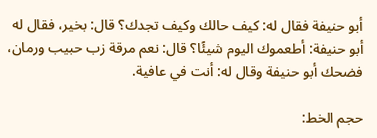أبو حنيفة فقال له: كيف حالك وكيف تجدك؟ قال: بخير، فقال له أبو حنيفة: أطعموك اليوم شيئًا؟ قال: نعم مرقة زب حبيب ورمان، فضحك أبو حنيفة وقال له: أنت في عافية.

حجم الخط: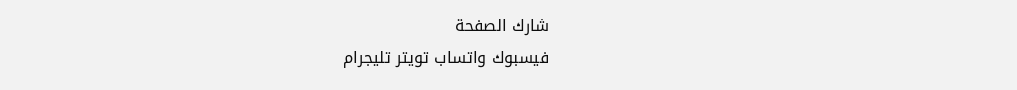شارك الصفحة
فيسبوك واتساب تويتر تليجرام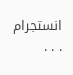انستجرام
. . .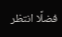فضلًا انتظر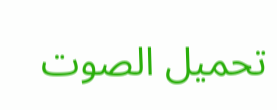تحميل الصوت